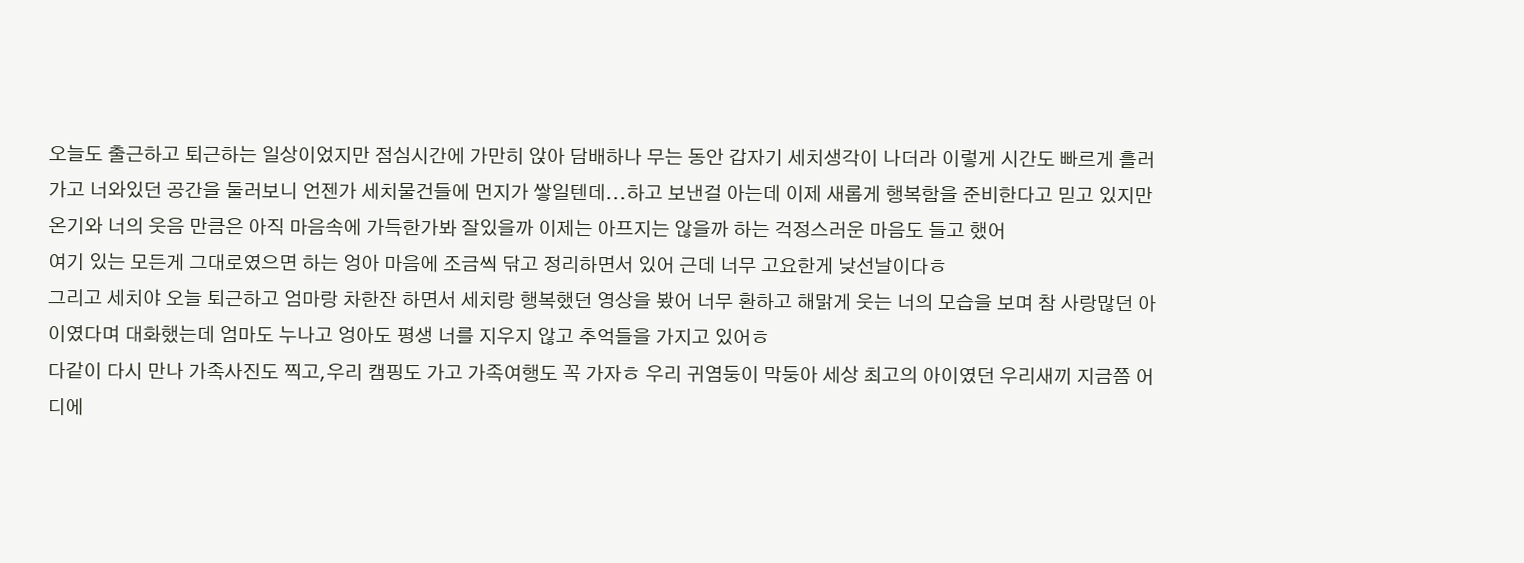오늘도 출근하고 퇴근하는 일상이었지만 점심시간에 가만히 앉아 담배하나 무는 동안 갑자기 세치생각이 나더라 이렇게 시간도 빠르게 흘러가고 너와있던 공간을 둘러보니 언젠가 세치물건들에 먼지가 쌓일텐데...하고 보낸걸 아는데 이제 새롭게 행복함을 준비한다고 믿고 있지만 온기와 너의 웃음 만큼은 아직 마음속에 가득한가봐 잘있을까 이제는 아프지는 않을까 하는 걱정스러운 마음도 들고 했어
여기 있는 모든게 그대로였으면 하는 엉아 마음에 조금씩 닦고 정리하면서 있어 근데 너무 고요한게 낮선날이다ㅎ
그리고 세치야 오늘 퇴근하고 엄마랑 차한잔 하면서 세치랑 행복했던 영상을 봤어 너무 환하고 해맑게 웃는 너의 모습을 보며 참 사랑많던 아이였다며 대화했는데 엄마도 누나고 엉아도 평생 너를 지우지 않고 추억들을 가지고 있어ㅎ
다같이 다시 만나 가족사진도 찍고,우리 캠핑도 가고 가족여행도 꼭 가자ㅎ 우리 귀염둥이 막둥아 세상 최고의 아이였던 우리새끼 지금쯤 어디에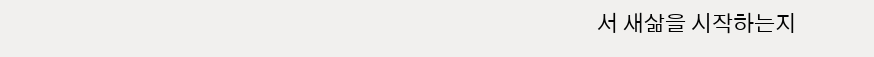서 새삶을 시작하는지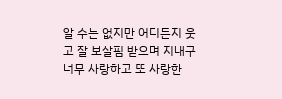알 수는 없지만 어디든지 웃고 잘 보살핌 받으며 지내구 너무 사랑하고 또 사랑한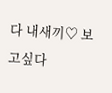다 내새끼♡ 보고싶다